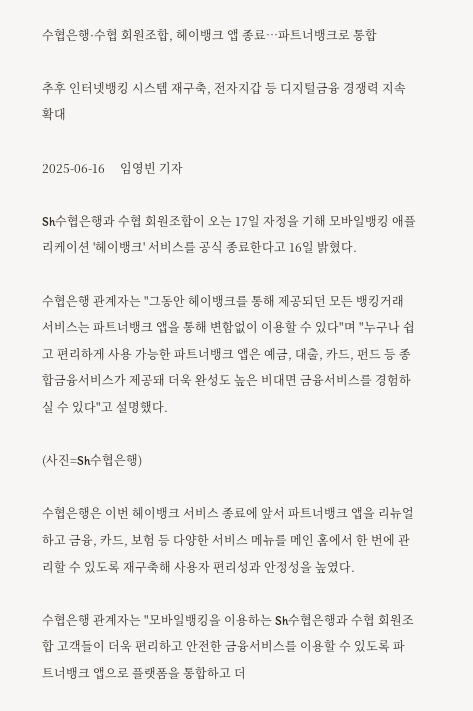수협은행·수협 회원조합, 헤이뱅크 앱 종료…파트너뱅크로 통합

추후 인터넷뱅킹 시스템 재구축, 전자지갑 등 디지털금융 경쟁력 지속 확대

2025-06-16     임영빈 기자

Sh수협은행과 수협 회원조합이 오는 17일 자정을 기해 모바일뱅킹 애플리케이션 '헤이뱅크' 서비스를 공식 종료한다고 16일 밝혔다.

수협은행 관계자는 "그동안 헤이뱅크를 통해 제공되던 모든 뱅킹거래 서비스는 파트너뱅크 앱을 통해 변함없이 이용할 수 있다"며 "누구나 쉽고 편리하게 사용 가능한 파트너뱅크 앱은 예금, 대출, 카드, 펀드 등 종합금융서비스가 제공돼 더욱 완성도 높은 비대면 금융서비스를 경험하실 수 있다"고 설명했다.

(사진=Sh수협은행)

수협은행은 이번 헤이뱅크 서비스 종료에 앞서 파트너뱅크 앱을 리뉴얼하고 금융, 카드, 보험 등 다양한 서비스 메뉴를 메인 홈에서 한 번에 관리할 수 있도록 재구축해 사용자 편리성과 안정성을 높였다.

수협은행 관계자는 "모바일뱅킹을 이용하는 Sh수협은행과 수협 회원조합 고객들이 더욱 편리하고 안전한 금융서비스를 이용할 수 있도록 파트너뱅크 앱으로 플랫폼을 통합하고 더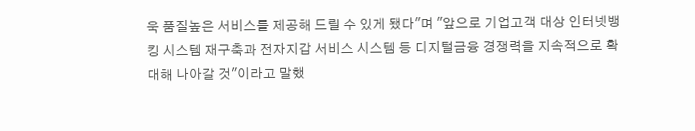욱 품질높은 서비스를 제공해 드릴 수 있게 됐다"며 "앞으로 기업고객 대상 인터넷뱅킹 시스템 재구축과 전자지갑 서비스 시스템 등 디지털금융 경쟁력을 지속적으로 확대해 나아갈 것"이라고 말했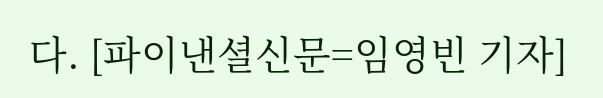다. [파이낸셜신문=임영빈 기자]